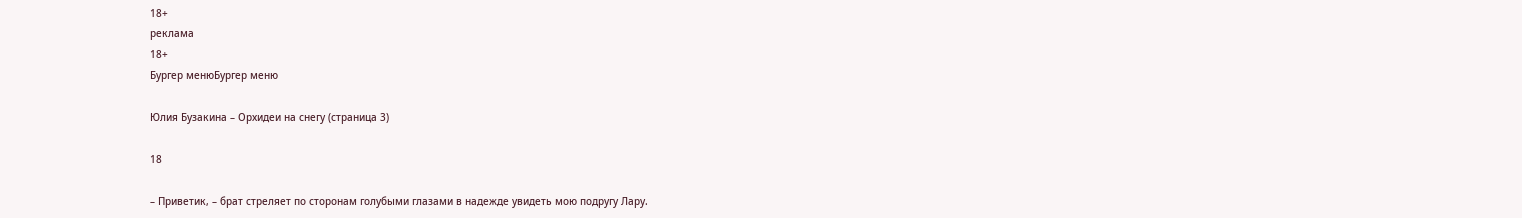18+
реклама
18+
Бургер менюБургер меню

Юлия Бузакина – Орхидеи на снегу (страница 3)

18

– Приветик, – брат стреляет по сторонам голубыми глазами в надежде увидеть мою подругу Лару.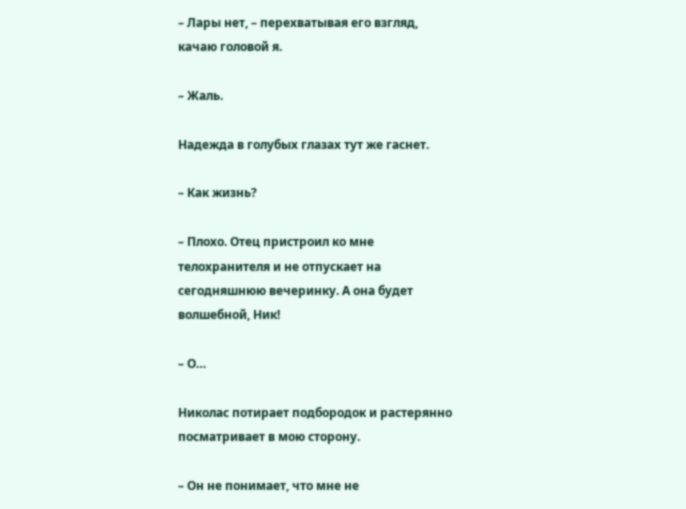– Лары нет, – перехватывая его взгляд, качаю головой я.

– Жаль.

Надежда в голубых глазах тут же гаснет.

– Как жизнь?

– Плохо. Отец пристроил ко мне телохранителя и не отпускает на сегодняшнюю вечеринку. А она будет волшебной, Ник!

– О…

Николас потирает подбородок и растерянно посматривает в мою сторону.

– Он не понимает, что мне не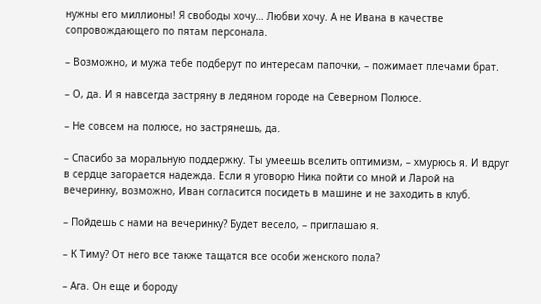нужны его миллионы! Я свободы хочу… Любви хочу. А не Ивана в качестве сопровождающего по пятам персонала.

– Возможно, и мужа тебе подберут по интересам папочки, – пожимает плечами брат.

– О, да. И я навсегда застряну в ледяном городе на Северном Полюсе.

– Не совсем на полюсе, но застрянешь, да.

– Спасибо за моральную поддержку. Ты умеешь вселить оптимизм, – хмурюсь я. И вдруг в сердце загорается надежда. Если я уговорю Ника пойти со мной и Ларой на вечеринку, возможно, Иван согласится посидеть в машине и не заходить в клуб.

– Пойдешь с нами на вечеринку? Будет весело, – приглашаю я.

– К Тиму? От него все также тащатся все особи женского пола?

– Ага. Он еще и бороду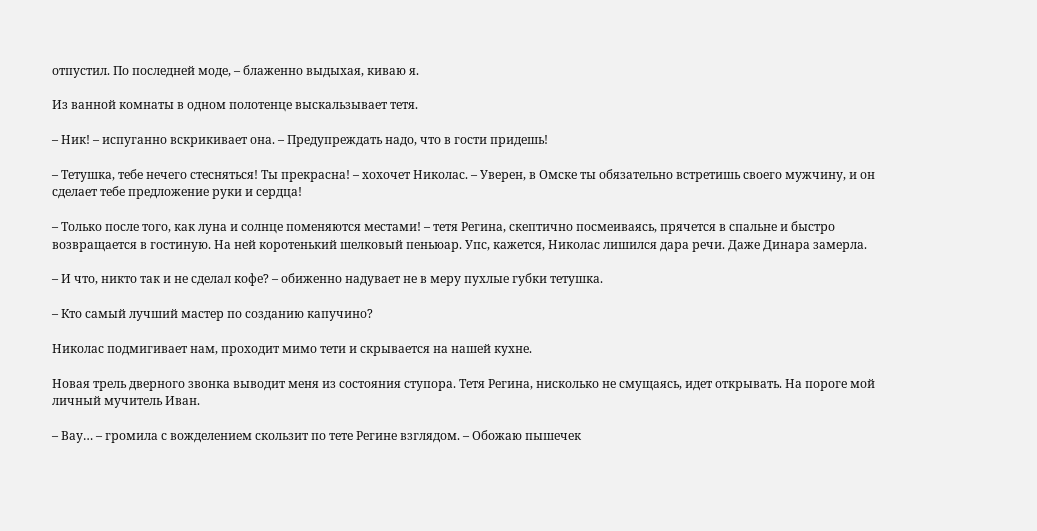отпустил. По последней моде, – блаженно выдыхая, киваю я.

Из ванной комнаты в одном полотенце выскальзывает тетя.

– Ник! – испуганно вскрикивает она. – Предупреждать надо, что в гости придешь!

– Тетушка, тебе нечего стесняться! Ты прекрасна! – хохочет Николас. – Уверен, в Омске ты обязательно встретишь своего мужчину, и он сделает тебе предложение руки и сердца!

– Только после того, как луна и солнце поменяются местами! – тетя Регина, скептично посмеиваясь, прячется в спальне и быстро возвращается в гостиную. На ней коротенький шелковый пеньюар. Упс, кажется, Николас лишился дара речи. Даже Динара замерла.

– И что, никто так и не сделал кофе? – обиженно надувает не в меру пухлые губки тетушка.

– Кто самый лучший мастер по созданию капучино?

Николас подмигивает нам, проходит мимо тети и скрывается на нашей кухне.

Новая трель дверного звонка выводит меня из состояния ступора. Тетя Регина, нисколько не смущаясь, идет открывать. На пороге мой личный мучитель Иван.

– Вау… – громила с вожделением скользит по тете Регине взглядом. – Обожаю пышечек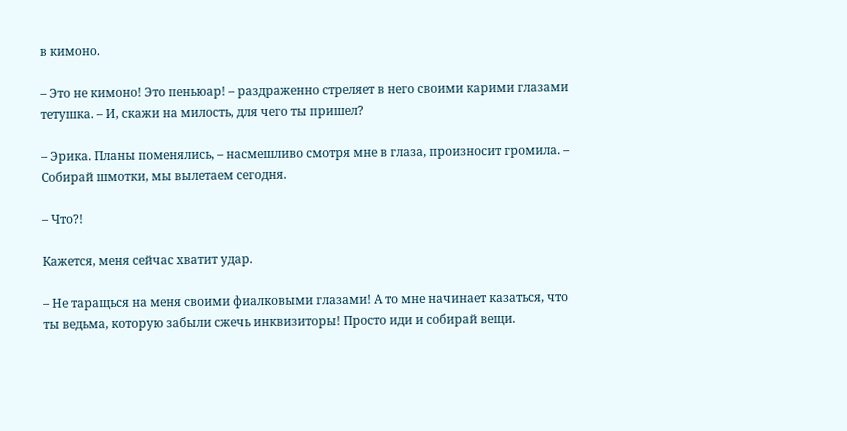в кимоно.

– Это не кимоно! Это пеньюар! – раздраженно стреляет в него своими карими глазами тетушка. – И, скажи на милость, для чего ты пришел?

– Эрика. Планы поменялись, – насмешливо смотря мне в глаза, произносит громила. – Собирай шмотки, мы вылетаем сегодня.

– Что?!

Кажется, меня сейчас хватит удар.

– Не таращься на меня своими фиалковыми глазами! А то мне начинает казаться, что ты ведьма, которую забыли сжечь инквизиторы! Просто иди и собирай вещи.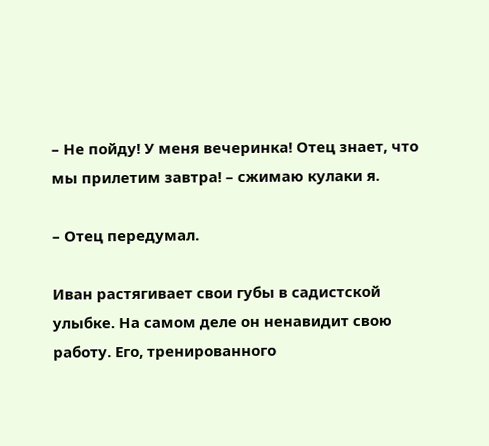– Не пойду! У меня вечеринка! Отец знает, что мы прилетим завтра! – сжимаю кулаки я.

– Отец передумал.

Иван растягивает свои губы в садистской улыбке. На самом деле он ненавидит свою работу. Его, тренированного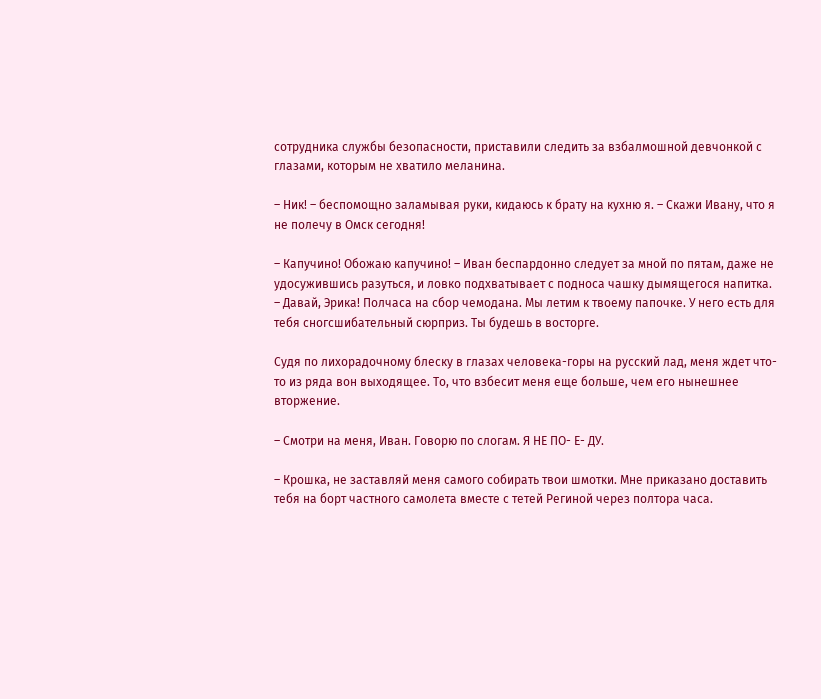сотрудника службы безопасности, приставили следить за взбалмошной девчонкой с глазами, которым не хватило меланина.

– Ник! – беспомощно заламывая руки, кидаюсь к брату на кухню я. – Скажи Ивану, что я не полечу в Омск сегодня!

– Капучино! Обожаю капучино! – Иван беспардонно следует за мной по пятам, даже не удосужившись разуться, и ловко подхватывает с подноса чашку дымящегося напитка. – Давай, Эрика! Полчаса на сбор чемодана. Мы летим к твоему папочке. У него есть для тебя сногсшибательный сюрприз. Ты будешь в восторге.

Судя по лихорадочному блеску в глазах человека-горы на русский лад, меня ждет что-то из ряда вон выходящее. То, что взбесит меня еще больше, чем его нынешнее вторжение.

– Смотри на меня, Иван. Говорю по слогам. Я НЕ ПО- Е- ДУ.

– Крошка, не заставляй меня самого собирать твои шмотки. Мне приказано доставить тебя на борт частного самолета вместе с тетей Региной через полтора часа.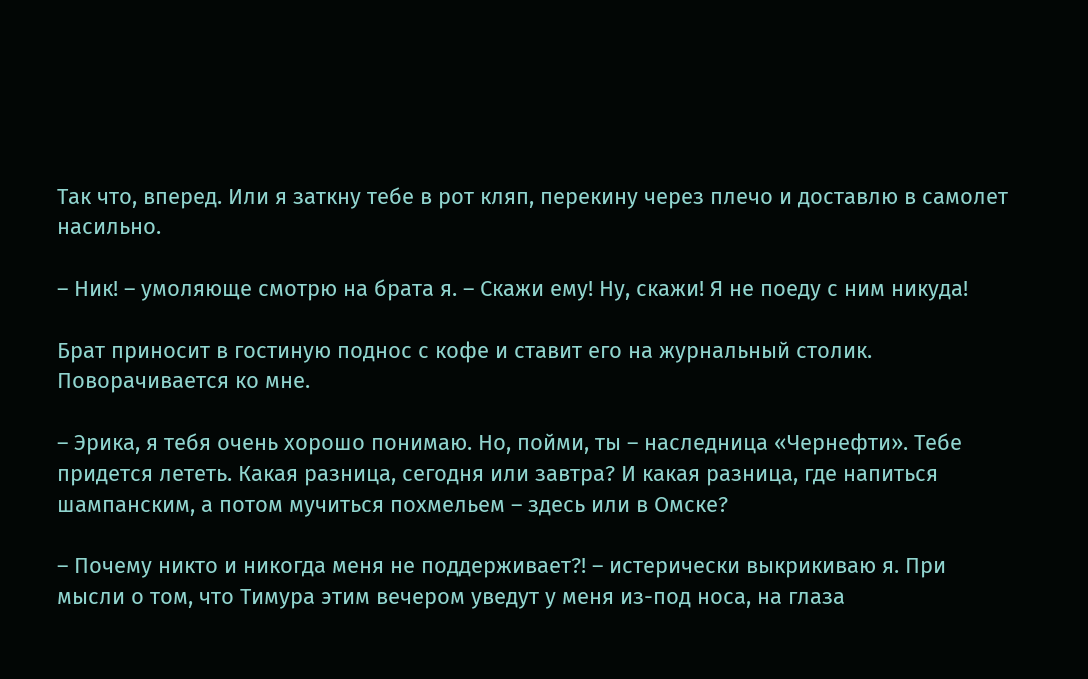Так что, вперед. Или я заткну тебе в рот кляп, перекину через плечо и доставлю в самолет насильно.

– Ник! – умоляюще смотрю на брата я. – Скажи ему! Ну, скажи! Я не поеду с ним никуда!

Брат приносит в гостиную поднос с кофе и ставит его на журнальный столик. Поворачивается ко мне.

– Эрика, я тебя очень хорошо понимаю. Но, пойми, ты – наследница «Чернефти». Тебе придется лететь. Какая разница, сегодня или завтра? И какая разница, где напиться шампанским, а потом мучиться похмельем – здесь или в Омске?

– Почему никто и никогда меня не поддерживает?! – истерически выкрикиваю я. При мысли о том, что Тимура этим вечером уведут у меня из-под носа, на глаза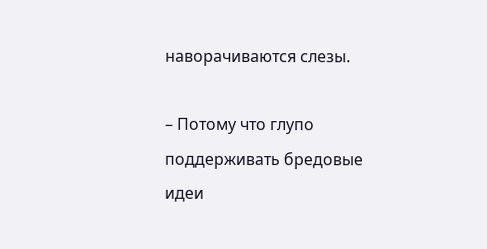наворачиваются слезы.

– Потому что глупо поддерживать бредовые идеи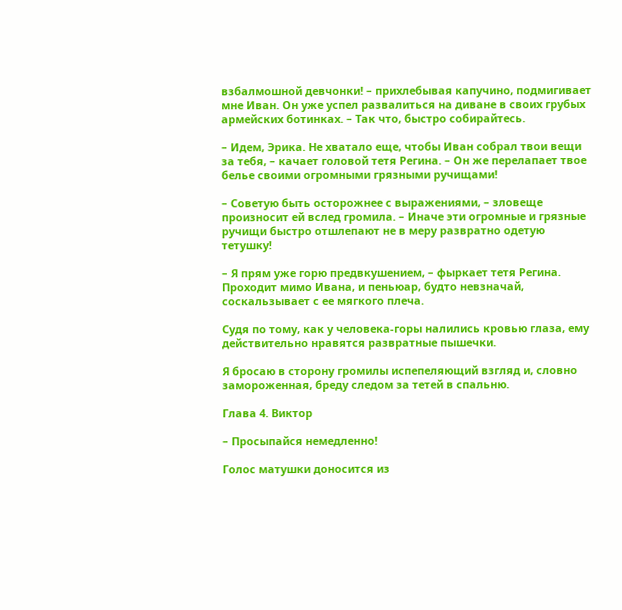взбалмошной девчонки! – прихлебывая капучино, подмигивает мне Иван. Он уже успел развалиться на диване в своих грубых армейских ботинках. – Так что, быстро собирайтесь.

– Идем, Эрика. Не хватало еще, чтобы Иван собрал твои вещи за тебя, – качает головой тетя Регина. – Он же перелапает твое белье своими огромными грязными ручищами!

– Советую быть осторожнее с выражениями, – зловеще произносит ей вслед громила. – Иначе эти огромные и грязные ручищи быстро отшлепают не в меру развратно одетую тетушку!

– Я прям уже горю предвкушением, – фыркает тетя Регина. Проходит мимо Ивана, и пеньюар, будто невзначай, соскальзывает с ее мягкого плеча.

Судя по тому, как у человека-горы налились кровью глаза, ему действительно нравятся развратные пышечки.

Я бросаю в сторону громилы испепеляющий взгляд и, словно замороженная, бреду следом за тетей в спальню.

Глава 4. Виктор

– Просыпайся немедленно!

Голос матушки доносится из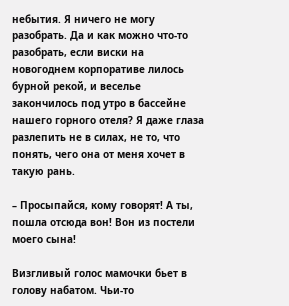небытия. Я ничего не могу разобрать. Да и как можно что-то разобрать, если виски на новогоднем корпоративе лилось бурной рекой, и веселье закончилось под утро в бассейне нашего горного отеля? Я даже глаза разлепить не в силах, не то, что понять, чего она от меня хочет в такую рань.

– Просыпайся, кому говорят! А ты, пошла отсюда вон! Вон из постели моего сына!

Визгливый голос мамочки бьет в голову набатом. Чьи-то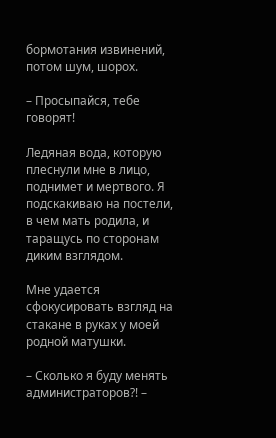бормотания извинений, потом шум, шорох.

– Просыпайся, тебе говорят!

Ледяная вода, которую плеснули мне в лицо, поднимет и мертвого. Я подскакиваю на постели, в чем мать родила, и таращусь по сторонам диким взглядом.

Мне удается сфокусировать взгляд на стакане в руках у моей родной матушки.

– Сколько я буду менять администраторов?! –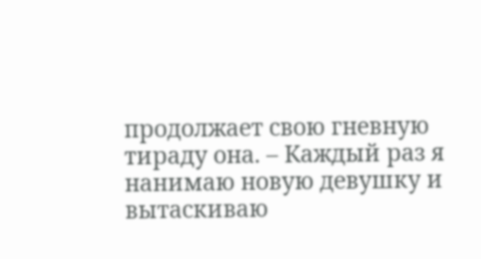продолжает свою гневную тираду она. – Каждый раз я нанимаю новую девушку и вытаскиваю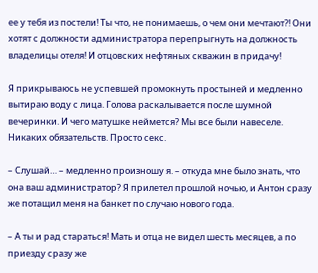ее у тебя из постели! Ты что, не понимаешь, о чем они мечтают?! Они хотят с должности администратора перепрыгнуть на должность владелицы отеля! И отцовских нефтяных скважин в придачу!

Я прикрываюсь не успевшей промокнуть простыней и медленно вытираю воду с лица. Голова раскалывается после шумной вечеринки. И чего матушке неймется? Мы все были навеселе. Никаких обязательств. Просто секс.

– Слушай… – медленно произношу я. – откуда мне было знать, что она ваш администратор? Я прилетел прошлой ночью, и Антон сразу же потащил меня на банкет по случаю нового года.

– А ты и рад стараться! Мать и отца не видел шесть месяцев, а по приезду сразу же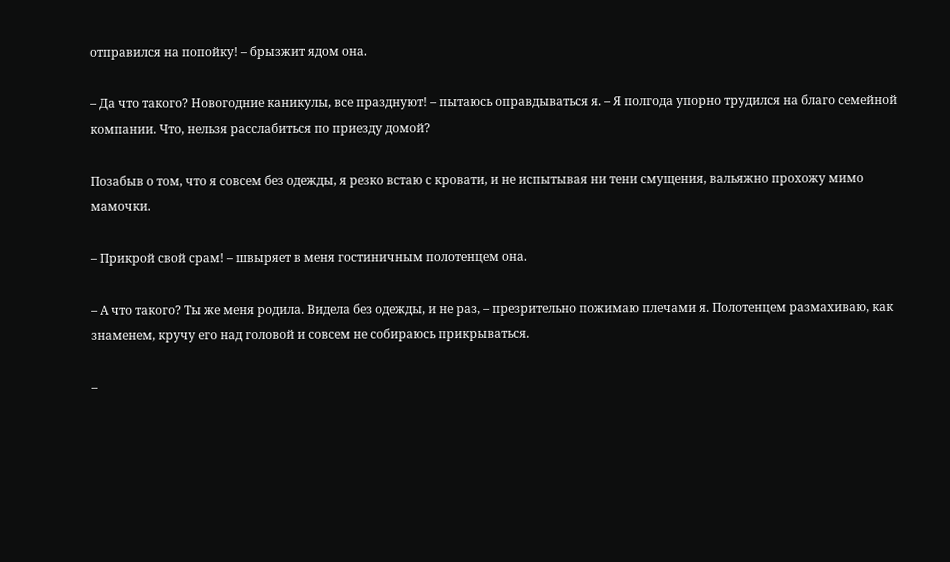отправился на попойку! – брызжит ядом она.

– Да что такого? Новогодние каникулы, все празднуют! – пытаюсь оправдываться я. – Я полгода упорно трудился на благо семейной компании. Что, нельзя расслабиться по приезду домой?

Позабыв о том, что я совсем без одежды, я резко встаю с кровати, и не испытывая ни тени смущения, вальяжно прохожу мимо мамочки.

– Прикрой свой срам! – швыряет в меня гостиничным полотенцем она.

– А что такого? Ты же меня родила. Видела без одежды, и не раз, – презрительно пожимаю плечами я. Полотенцем размахиваю, как знаменем, кручу его над головой и совсем не собираюсь прикрываться.

–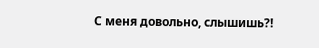С меня довольно, слышишь?!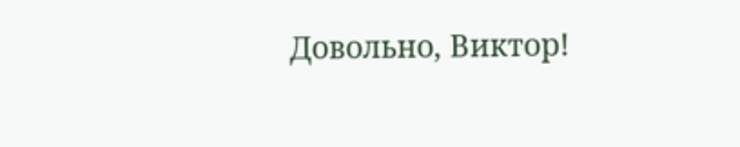Довольно, Виктор!